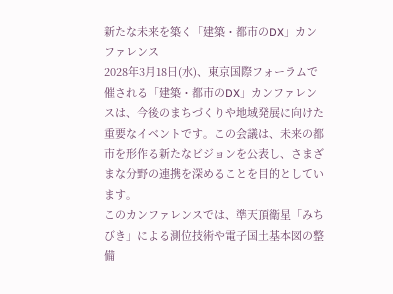新たな未来を築く「建築・都市のDX」カンファレンス
2028年3月18日(水)、東京国際フォーラムで催される「建築・都市のDX」カンファレンスは、今後のまちづくりや地域発展に向けた重要なイベントです。この会議は、未来の都市を形作る新たなビジョンを公表し、さまざまな分野の連携を深めることを目的としています。
このカンファレンスでは、準天頂衛星「みちびき」による測位技術や電子国土基本図の整備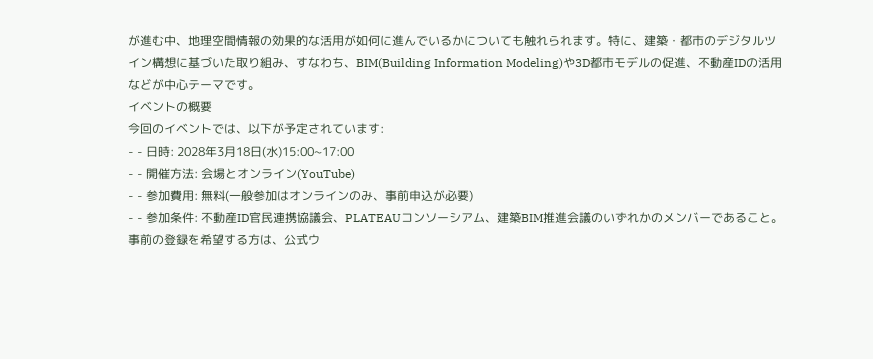が進む中、地理空間情報の効果的な活用が如何に進んでいるかについても触れられます。特に、建築・都市のデジタルツイン構想に基づいた取り組み、すなわち、BIM(Building Information Modeling)や3D都市モデルの促進、不動産IDの活用などが中心テーマです。
イベントの概要
今回のイベントでは、以下が予定されています:
- - 日時: 2028年3月18日(水)15:00~17:00
- - 開催方法: 会場とオンライン(YouTube)
- - 参加費用: 無料(一般参加はオンラインのみ、事前申込が必要)
- - 参加条件: 不動産ID官民連携協議会、PLATEAUコンソーシアム、建築BIM推進会議のいずれかのメンバーであること。
事前の登録を希望する方は、公式ウ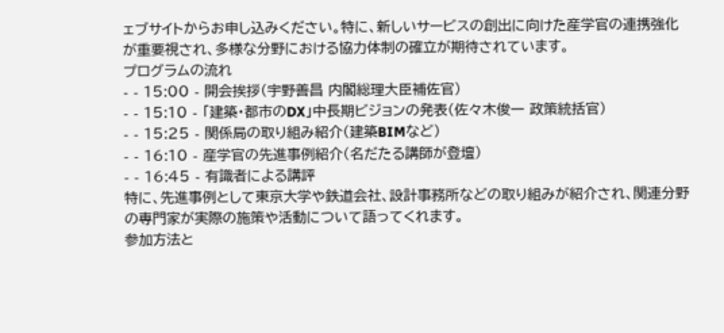ェブサイトからお申し込みください。特に、新しいサービスの創出に向けた産学官の連携強化が重要視され、多様な分野における協力体制の確立が期待されています。
プログラムの流れ
- - 15:00 - 開会挨拶(宇野善昌 内閣総理大臣補佐官)
- - 15:10 - 「建築・都市のDX」中長期ビジョンの発表(佐々木俊一 政策統括官)
- - 15:25 - 関係局の取り組み紹介(建築BIMなど)
- - 16:10 - 産学官の先進事例紹介(名だたる講師が登壇)
- - 16:45 - 有識者による講評
特に、先進事例として東京大学や鉄道会社、設計事務所などの取り組みが紹介され、関連分野の専門家が実際の施策や活動について語ってくれます。
参加方法と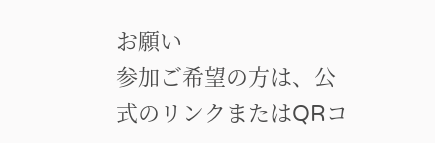お願い
参加ご希望の方は、公式のリンクまたはQRコ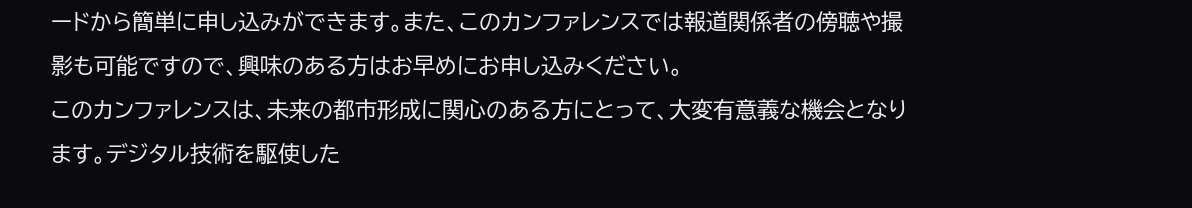ードから簡単に申し込みができます。また、このカンファレンスでは報道関係者の傍聴や撮影も可能ですので、興味のある方はお早めにお申し込みください。
このカンファレンスは、未来の都市形成に関心のある方にとって、大変有意義な機会となります。デジタル技術を駆使した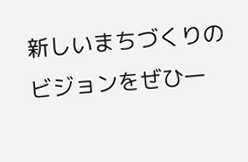新しいまちづくりのビジョンをぜひ一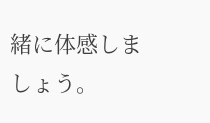緒に体感しましょう。